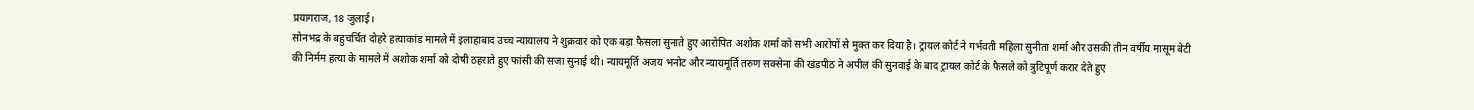प्रयागराज, 18 जुलाई।
सोनभद्र के बहुचर्चित दोहरे हत्याकांड मामले में इलाहाबाद उच्च न्यायालय ने शुक्रवार को एक बड़ा फैसला सुनाते हुए आरोपित अशोक शर्मा को सभी आरोपों से मुक्त कर दिया है। ट्रायल कोर्ट ने गर्भवती महिला सुनीता शर्मा और उसकी तीन वर्षीय मासूम बेटी की निर्मम हत्या के मामले में अशोक शर्मा को दोषी ठहराते हुए फांसी की सजा सुनाई थी। न्यायमूर्ति अजय भनोट और न्यायमूर्ति तरुण सक्सेना की खंडपीठ ने अपील की सुनवाई के बाद ट्रायल कोर्ट के फैसले को त्रुटिपूर्ण करार देते हुए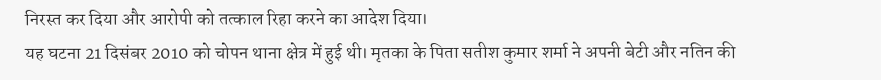निरस्त कर दिया और आरोपी को तत्काल रिहा करने का आदेश दिया।
यह घटना 21 दिसंबर 2010 को चोपन थाना क्षेत्र में हुई थी। मृतका के पिता सतीश कुमार शर्मा ने अपनी बेटी और नतिन की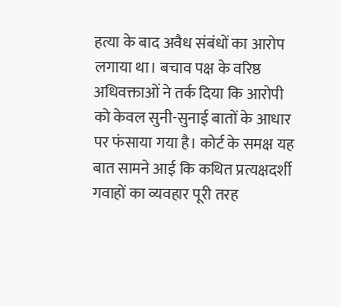हत्या के बाद अवैध संबंधों का आरोप लगाया था। बचाव पक्ष के वरिष्ठ अधिवक्ताओं ने तर्क दिया कि आरोपी को केवल सुनी-सुनाई बातों के आधार पर फंसाया गया है। कोर्ट के समक्ष यह बात सामने आई कि कथित प्रत्यक्षदर्शी गवाहों का व्यवहार पूरी तरह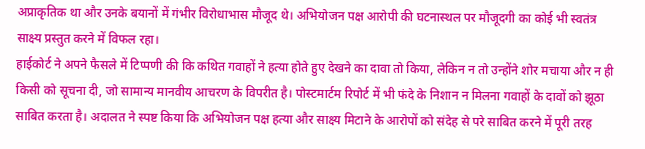अप्राकृतिक था और उनके बयानों में गंभीर विरोधाभास मौजूद थे। अभियोजन पक्ष आरोपी की घटनास्थल पर मौजूदगी का कोई भी स्वतंत्र साक्ष्य प्रस्तुत करने में विफल रहा।
हाईकोर्ट ने अपने फैसले में टिप्पणी की कि कथित गवाहों ने हत्या होते हुए देखने का दावा तो किया, लेकिन न तो उन्होंने शोर मचाया और न ही किसी को सूचना दी, जो सामान्य मानवीय आचरण के विपरीत है। पोस्टमार्टम रिपोर्ट में भी फंदे के निशान न मिलना गवाहों के दावों को झूठा साबित करता है। अदालत ने स्पष्ट किया कि अभियोजन पक्ष हत्या और साक्ष्य मिटाने के आरोपों को संदेह से परे साबित करने में पूरी तरह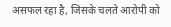असफल रहा है, जिसके चलते आरोपी को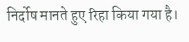निर्दोष मानते हुए रिहा किया गया है।